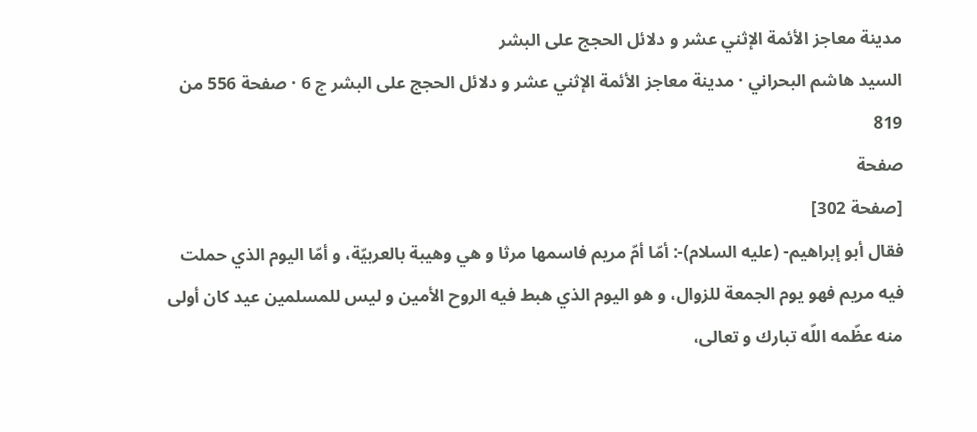مدينة معاجز الأئمة الإثني عشر و دلائل الحجج على البشر
السيد هاشم البحراني · مدينة معاجز الأئمة الإثني عشر و دلائل الحجج على البشر ج 6 · صفحة 556 من 819
صفحة
[صفحة 302]
فقال أبو إبراهيم- (عليه السلام)-: أمّا أمّ مريم فاسمها مرثا و هي وهيبة بالعربيّة، و أمّا اليوم الذي حملت فيه مريم فهو يوم الجمعة للزوال، و هو اليوم الذي هبط فيه الروح الأمين و ليس للمسلمين عيد كان أولى منه عظّمه اللّه تبارك و تعالى،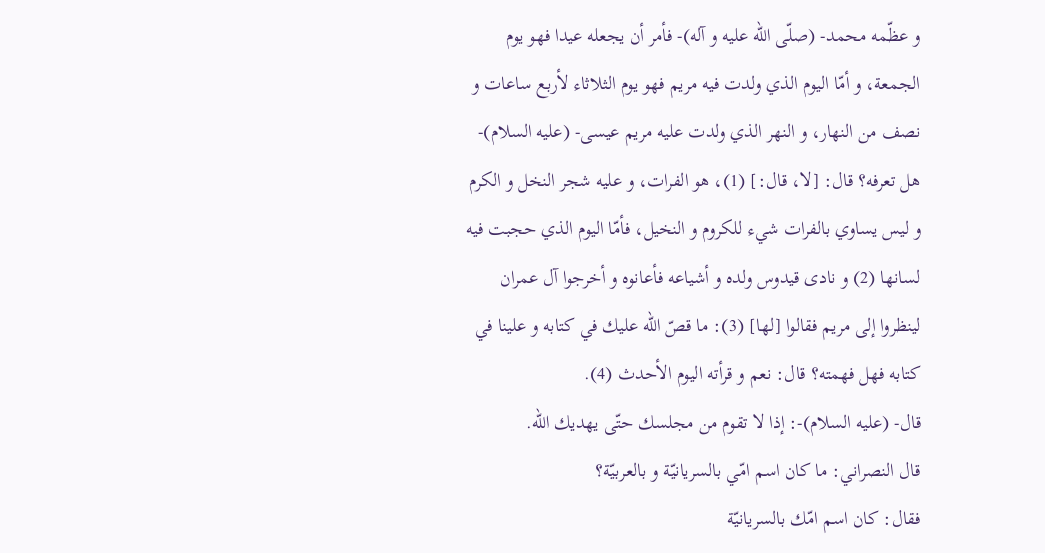و عظّمه محمد- (صلّى اللّه عليه و آله)- فأمر أن يجعله عيدا فهو يوم الجمعة، و أمّا اليوم الذي ولدت فيه مريم فهو يوم الثلاثاء لأربع ساعات و نصف من النهار، و النهر الذي ولدت عليه مريم عيسى- (عليه السلام)- هل تعرفه؟ قال: [لا، قال:] (1)، هو الفرات، و عليه شجر النخل و الكرم و ليس يساوي بالفرات شيء للكروم و النخيل، فأمّا اليوم الذي حجبت فيه لسانها (2) و نادى قيدوس ولده و أشياعه فأعانوه و أخرجوا آل عمران لينظروا إلى مريم فقالوا [لها] (3): ما قصّ اللّه عليك في كتابه و علينا في كتابه فهل فهمته؟ قال: نعم و قرأته اليوم الأحدث (4).
قال- (عليه السلام)-: إذا لا تقوم من مجلسك حتّى يهديك اللّه.
قال النصراني: ما كان اسم امّي بالسريانيّة و بالعربيّة؟
فقال: كان اسم امّك بالسريانيّة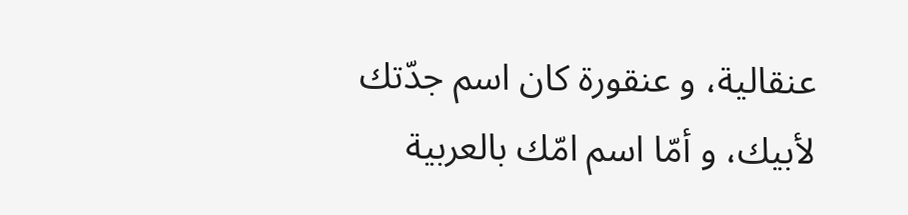عنقالية، و عنقورة كان اسم جدّتك لأبيك، و أمّا اسم امّك بالعربية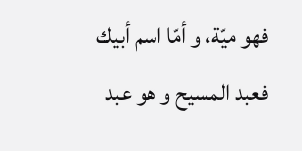فهو ميّة، و أمّا اسم أبيك فعبد المسيح و هو عبد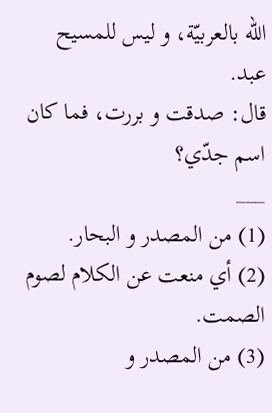اللّه بالعربيّة، و ليس للمسيح عبد.
قال: صدقت و بررت، فما كان اسم جدّي؟
___
(1) من المصدر و البحار.
(2) أي منعت عن الكلام لصوم الصمت.
(3) من المصدر و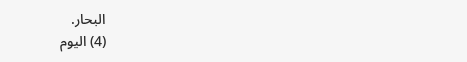البحار.
(4) اليوم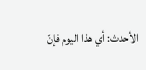الأحدث: أي هذا اليوم فإنّ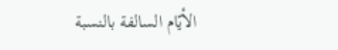الأيّام السالفة بالنسبة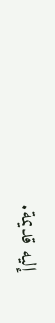إليه قديمة.